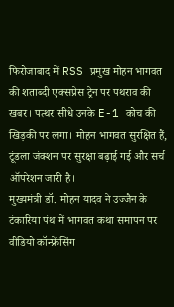फिरोजाबाद में RSS प्रमुख मोहन भागवत की शताब्दी एक्सप्रेस ट्रेन पर पथराव की खबर। पत्थर सीधे उनके E-1 कोच की खिड़की पर लगा। मोहन भागवत सुरक्षित हैं, टूंडला जंक्शन पर सुरक्षा बढ़ाई गई और सर्च ऑपरेशन जारी है।
मुख्यमंत्री डॉ. मोहन यादव ने उज्जैन के टंकारिया पंथ में भागवत कथा समापन पर वीडियो कॉन्फ्रेंसिंग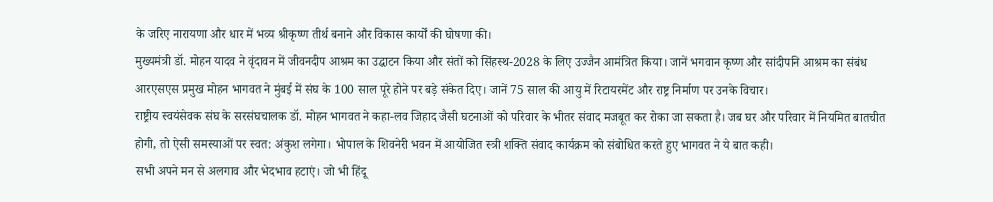के जरिए नारायणा और धार में भव्य श्रीकृष्ण तीर्थ बनाने और विकास कार्यों की घोषणा की।
मुख्यमंत्री डॉ. मोहन यादव ने वृंदावन में जीवनदीप आश्रम का उद्घाटन किया और संतों को सिंहस्थ-2028 के लिए उज्जैन आमंत्रित किया। जानें भगवान कृष्ण और सांदीपनि आश्रम का संबंध
आरएसएस प्रमुख मोहन भागवत ने मुंबई में संघ के 100 साल पूरे होने पर बड़े संकेत दिए। जानें 75 साल की आयु में रिटायरमेंट और राष्ट्र निर्माण पर उनके विचार।
राष्ट्रीय स्वयंसेवक संघ के सरसंघचालक डॉ. मोहन भागवत ने कहा-लव जिहाद जैसी घटनाओं को परिवार के भीतर संवाद मजबूत कर रोका जा सकता है। जब घर और परिवार में नियमित बातचीत होगी, तो ऐसी समस्याओं पर स्वत: अंकुश लगेगा। भोपाल के शिवनेरी भवन में आयोजित स्त्री शक्ति संवाद कार्यक्रम को संबोधित करते हुए भागवत ने ये बात कही।
सभी अपने मन से अलगाव और भेदभाव हटाएं। जो भी हिंदू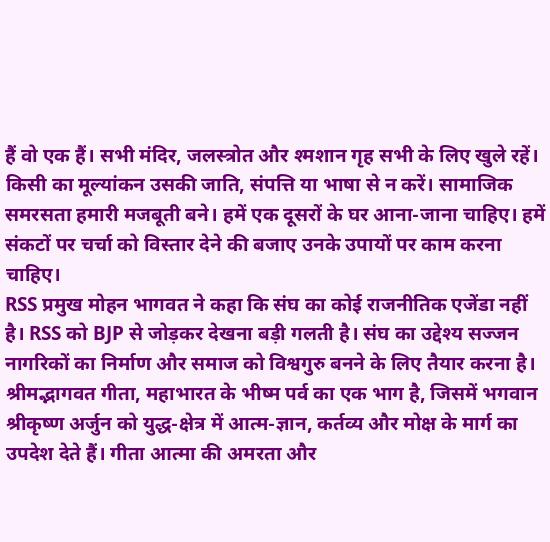हैं वो एक हैं। सभी मंदिर, जलस्त्रोत और श्मशान गृह सभी के लिए खुले रहें। किसी का मूल्यांकन उसकी जाति, संपत्ति या भाषा से न करें। सामाजिक समरसता हमारी मजबूती बने। हमें एक दूसरों के घर आना-जाना चाहिए। हमें संकटों पर चर्चा को विस्तार देने की बजाए उनके उपायों पर काम करना चाहिए।
RSS प्रमुख मोहन भागवत ने कहा कि संघ का कोई राजनीतिक एजेंडा नहीं है। RSS को BJP से जोड़कर देखना बड़ी गलती है। संघ का उद्देश्य सज्जन नागरिकों का निर्माण और समाज को विश्वगुरु बनने के लिए तैयार करना है।
श्रीमद्भागवत गीता, महाभारत के भीष्म पर्व का एक भाग है, जिसमें भगवान श्रीकृष्ण अर्जुन को युद्ध-क्षेत्र में आत्म-ज्ञान, कर्तव्य और मोक्ष के मार्ग का उपदेश देते हैं। गीता आत्मा की अमरता और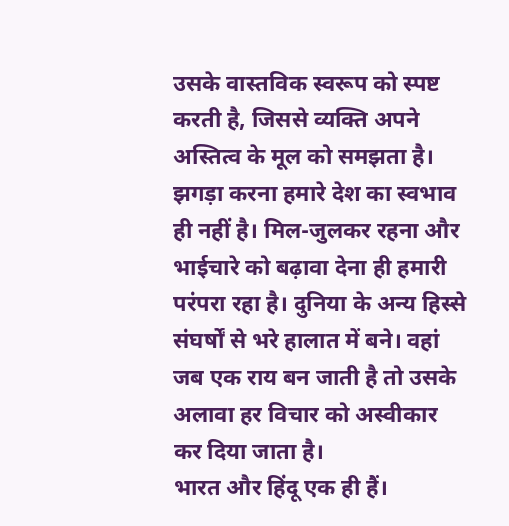उसके वास्तविक स्वरूप को स्पष्ट करती है, जिससे व्यक्ति अपने अस्तित्व के मूल को समझता है।
झगड़ा करना हमारे देश का स्वभाव ही नहीं है। मिल-जुलकर रहना और भाईचारे को बढ़ावा देना ही हमारी परंपरा रहा है। दुनिया के अन्य हिस्से संघर्षों से भरे हालात में बने। वहां जब एक राय बन जाती है तो उसके अलावा हर विचार को अस्वीकार कर दिया जाता है।
भारत और हिंदू एक ही हैं।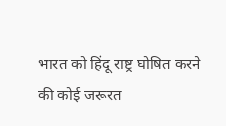भारत को हिंदू राष्ट्र घोषित करने की कोई जरूरत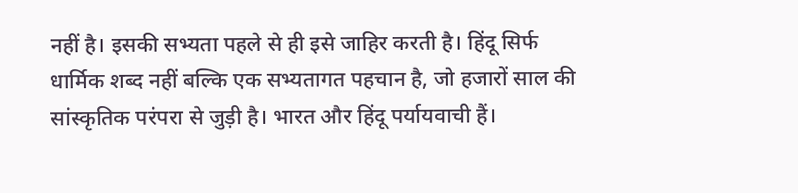नहीं है। इसकी सभ्यता पहले से ही इसे जाहिर करती है। हिंदू सिर्फ धार्मिक शब्द नहीं बल्कि एक सभ्यतागत पहचान है, जो हजारों साल की सांस्कृतिक परंपरा से जुड़ी है। भारत और हिंदू पर्यायवाची हैं।